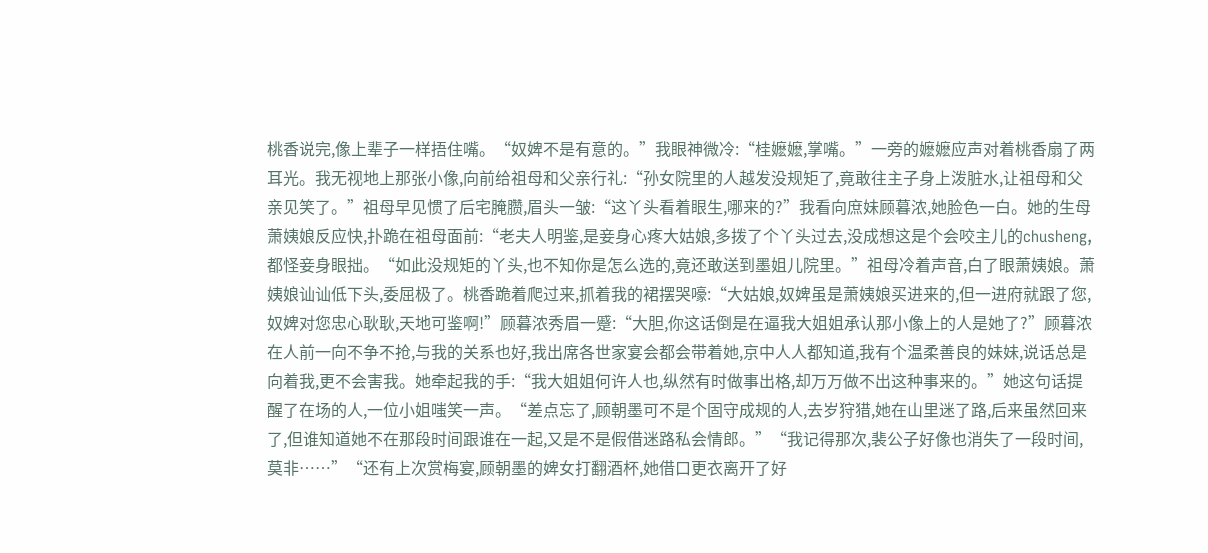桃香说完,像上辈子一样捂住嘴。“奴婢不是有意的。”我眼神微冷:“桂嬷嬷,掌嘴。”一旁的嬷嬷应声对着桃香扇了两耳光。我无视地上那张小像,向前给祖母和父亲行礼:“孙女院里的人越发没规矩了,竟敢往主子身上泼脏水,让祖母和父亲见笑了。”祖母早见惯了后宅腌臜,眉头一皱:“这丫头看着眼生,哪来的?”我看向庶妹顾暮浓,她脸色一白。她的生母萧姨娘反应快,扑跪在祖母面前:“老夫人明鉴,是妾身心疼大姑娘,多拨了个丫头过去,没成想这是个会咬主儿的chusheng,都怪妾身眼拙。“如此没规矩的丫头,也不知你是怎么选的,竟还敢送到墨姐儿院里。”祖母冷着声音,白了眼萧姨娘。萧姨娘讪讪低下头,委屈极了。桃香跪着爬过来,抓着我的裙摆哭嚎:“大姑娘,奴婢虽是萧姨娘买进来的,但一进府就跟了您,奴婢对您忠心耿耿,天地可鉴啊!”顾暮浓秀眉一蹙:“大胆,你这话倒是在逼我大姐姐承认那小像上的人是她了?”顾暮浓在人前一向不争不抢,与我的关系也好,我出席各世家宴会都会带着她,京中人人都知道,我有个温柔善良的妹妹,说话总是向着我,更不会害我。她牵起我的手:“我大姐姐何许人也,纵然有时做事出格,却万万做不出这种事来的。”她这句话提醒了在场的人,一位小姐嗤笑一声。“差点忘了,顾朝墨可不是个固守成规的人,去岁狩猎,她在山里迷了路,后来虽然回来了,但谁知道她不在那段时间跟谁在一起,又是不是假借迷路私会情郎。”“我记得那次,裴公子好像也消失了一段时间,莫非……”“还有上次赏梅宴,顾朝墨的婢女打翻酒杯,她借口更衣离开了好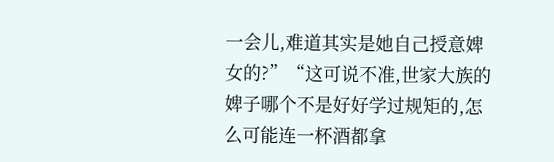一会儿,难道其实是她自己授意婢女的?”“这可说不准,世家大族的婢子哪个不是好好学过规矩的,怎么可能连一杯酒都拿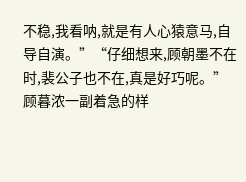不稳,我看呐,就是有人心猿意马,自导自演。”“仔细想来,顾朝墨不在时,裴公子也不在,真是好巧呢。”顾暮浓一副着急的样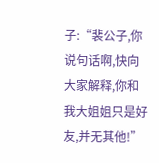子:“裴公子,你说句话啊,快向大家解释,你和我大姐姐只是好友,并无其他!”